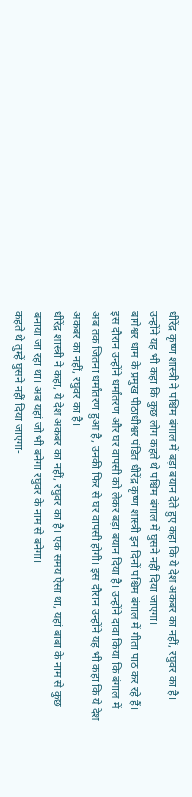धीरेंद्र कृष्ण शास्त्री ने पश्चिम बंगाल में बड़ा बयान देते हुए कहा कि ये देश अकबर का नहीं, रघुवर का है। उन्होंने यह भी कहा कि कुछ लोग कहते थे पश्चिम बंगाल में घुसने नहीं दिया जाएगा।
बागेश्वर धाम के प्रमुख पीठाधीश्वर पंडित धीरेंद्र कृष्ण शास्त्री इन दिनों पश्चिम बंगाल में गीता पाठ कर रहे हैं। इस दौरान उन्होंने धर्मांतरण और घर वापसी को लेकर बड़ा बयान दिया है। उन्होंने दावा किया कि बंगाल में अब तक जितना धर्मांतरण हुआ है, उनकी फिर से घर वापसी होगी। इस दौरान उन्होंने यह भी कहा कि ये देश अकबर का नहीं, रघुवर का है।
धीरेंद्र शास्त्री ने कहा, ये देश अकबर का नहीं, रघुवर का है। एक समय ऐसा था, यहां बाबा के नाम से कुछ बनाया जा रहा था। अब यहां जो भी बनेगा रघुवर के नाम से बनेगा।
कहते थे तुम्हें घुसने नहीं दिया जाएगा-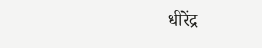धीरेंद्र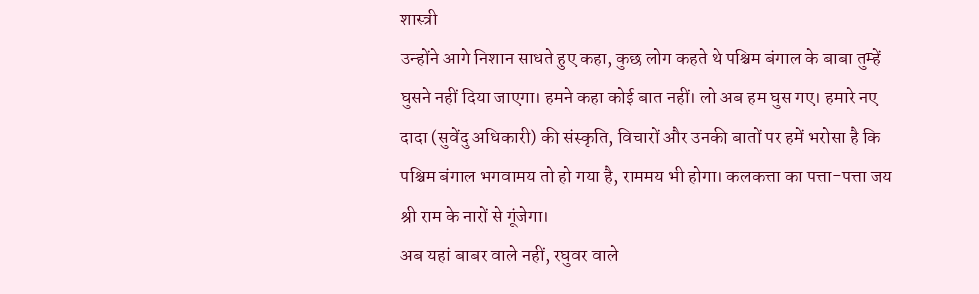शास्त्री
उन्होंने आगे निशान साधते हुए कहा, कुछ लोग कहते थे पश्चिम बंगाल के बाबा तुम्हें घुसने नहीं दिया जाएगा। हमने कहा कोई बात नहीं। लो अब हम घुस गए। हमारे नए दादा (सुवेंदु अधिकारी) की संस्कृति, विचारों और उनकी बातों पर हमें भरोसा है कि पश्चिम बंगाल भगवामय तो हो गया है, राममय भी होगा। कलकत्ता का पत्ता-पत्ता जय श्री राम के नारों से गूंजेगा।
अब यहां बाबर वाले नहीं, रघुवर वाले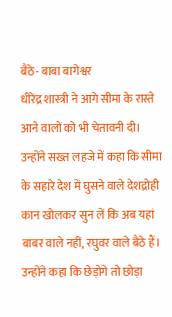बैठे- बाबा बागेश्वर
धीरेंद्र शास्त्री ने आगे सीमा के रास्ते आने वालों को भी चेतावनी दी। उन्होंने सख्त लहजे में कहा कि सीमा के सहारे देश में घुसने वाले देशद्रोही कान खोलकर सुन लें कि अब यहां बाबर वाले नहीं, रघुवर वाले बैठे हैं। उन्होंने कहा कि छेड़ोगे तो छोड़ा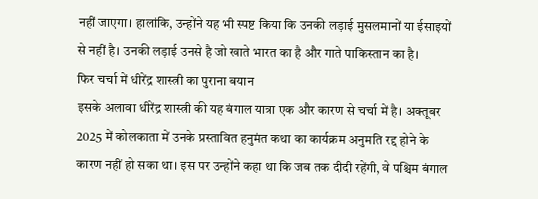नहीं जाएगा। हालांकि, उन्होंने यह भी स्पष्ट किया कि उनकी लड़ाई मुसलमानों या ईसाइयों से नहीं है। उनकी लड़ाई उनसे है जो खाते भारत का है और गाते पाकिस्तान का है।
फिर चर्चा में धीरेंद्र शास्त्री का पुराना बयान
इसके अलावा धीरेंद्र शास्त्री की यह बंगाल यात्रा एक और कारण से चर्चा में है। अक्तूबर 2025 में कोलकाता में उनके प्रस्तावित हनुमंत कथा का कार्यक्रम अनुमति रद्द होने के कारण नहीं हो सका था। इस पर उन्होंने कहा था कि जब तक दीदी रहेंगी, वे पश्चिम बंगाल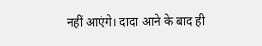नहीं आएंगे। दादा आने के बाद ही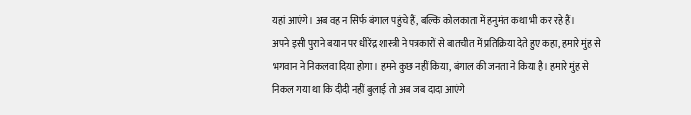यहां आएंगे। अब वह न सिर्फ बंगाल पहुंचे हैं, बल्कि कोलकाता में हनुमंत कथा भी कर रहे हैं।
अपने इसी पुराने बयान पर धीरेंद्र शास्त्री ने पत्रकारों से बातचीत में प्रतिक्रिया देते हुए कहा, हमारे मुंह से भगवान ने निकलवा दिया होगा। हमने कुछ नहीं किया, बंगाल की जनता ने किया है। हमारे मुंह से निकल गया था कि दीदी नहीं बुलाई तो अब जब दादा आएंगे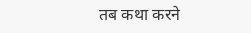तब कथा करने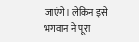जाएंगे। लेकिन इसे भगवान ने पूरा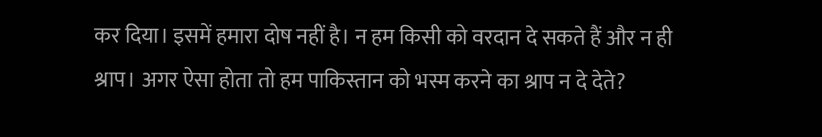कर दिया। इसमें हमारा दोष नहीं है। न हम किसी को वरदान दे सकते हैं और न ही श्राप। अगर ऐसा होता तो हम पाकिस्तान को भस्म करने का श्राप न दे देते?